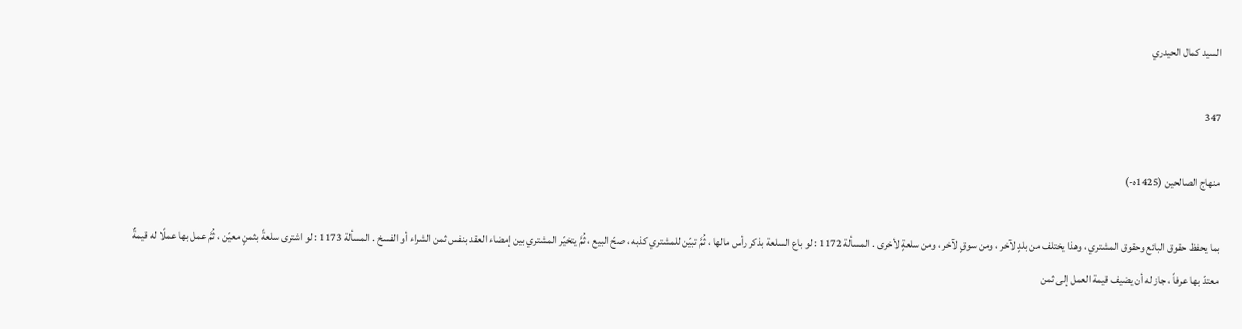السيد كمال الحيدري

347

منهاج الصالحين (1425ه-)

بما يحفظ حقوق البائع وحقوق المشتري ، وهذا يختلف من بلدٍ لآخر ، ومن سوقٍ لآخر ، ومن سلعةٍ لأخرى . المسألة 1172 : لو باع السلعة بذكر رأس مالها ، ثُمَّ تبيّن للمشتري كذبه ، صحّ البيع ، ثُمَّ يتخيّر المشتري بين إمضاء العقد بنفس ثمن الشراء أو الفسخ . المسألة 1173 : لو اشترى سلعةً بثمنٍ معيّن ، ثُمَّ عمل بها عملًا له قيمةٌ معتدّ بها عرفاً ، جاز له أن يضيف قيمة العمل إلى ثمن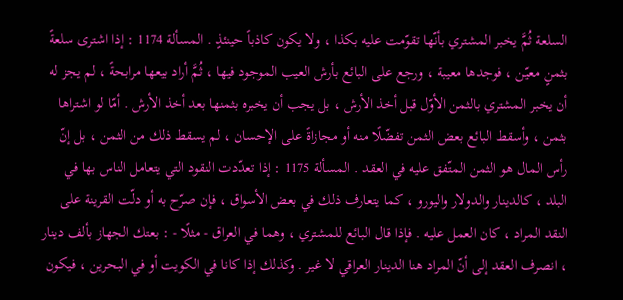السلعة ثُمَّ يخبر المشتري بأنّها تقوّمت عليه بكذا ، ولا يكون كاذباً حينئذٍ . المسألة 1174 : إذا اشترى سلعةً بثمنٍ معيّن ، فوجدها معيبة ، ورجع على البائع بأرش العيب الموجود فيها ، ثُمَّ أراد بيعها مرابحةً ، لم يجز له أن يخبر المشتري بالثمن الأوّل قبل أخذ الأرش ، بل يجب أن يخبره بثمنها بعد أخذ الأرش . أمّا لو اشتراها بثمن ، وأسقط البائع بعض الثمن تفضّلًا منه أو مجازاةً على الإحسان ، لم يسقط ذلك من الثمن ، بل إنّ رأس المال هو الثمن المتّفق عليه في العقد . المسألة 1175 : إذا تعدّدت النقود التي يتعامل الناس بها في البلد ، كالدينار والدولار واليورو ، كما يتعارف ذلك في بعض الأسواق ، فإن صرّح به أو دلّت القرينة على النقد المراد ، كان العمل عليه . فإذا قال البائع للمشتري ، وهما في العراق - مثلًا - : بعتك الجهاز بألف دينار ، انصرف العقد إلى أنّ المراد هنا الدينار العراقي لا غير . وكذلك إذا كانا في الكويت أو في البحرين ، فيكون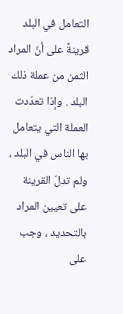التعامل في البلد قرينةً على أنّ المراد الثمن من عملة ذلك البلد . وإذا تعدّدت العملة التي يتعامل بها الناس في البلد ، ولم تدلّ القرينة على تعيين المراد بالتحديد ، وجب على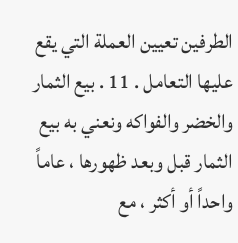الطرفين تعيين العملة التي يقع عليها التعامل . 11 . بيع الثمار والخضر والفواكه ونعني به بيع الثمار قبل وبعد ظهورها ، عاماً واحداً أو أكثر ، مع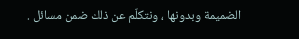الضميمة وبدونها ، ونتكلّم عن ذلك ضمن مسائل .